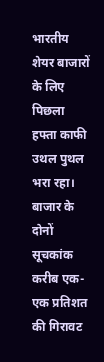भारतीय शेयर बाजारों के लिए पिछला हफ्ता काफी उथल पुथल भरा रहा। बाजार के दोनों सूचकांक करीब एक-एक प्रतिशत की गिरावट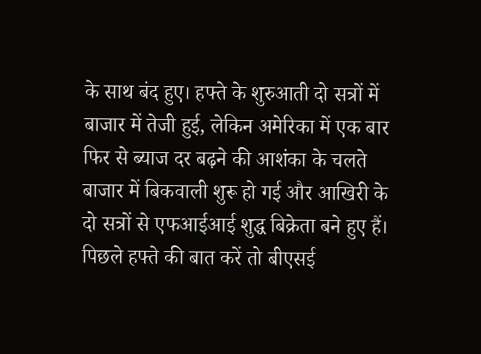के साथ बंद हुए। हफ्ते के शुरुआती दो सत्रों में बाजार में तेजी हुई, लेकिन अमेरिका में एक बार फिर से ब्याज दर बढ़ने की आशंका के चलते बाजार में बिकवाली शुरू हो गई और आखिरी के दो सत्रों से एफआईआई शुद्ध बिक्रेता बने हुए हैं।
पिछले हफ्ते की बात करें तो बीएसई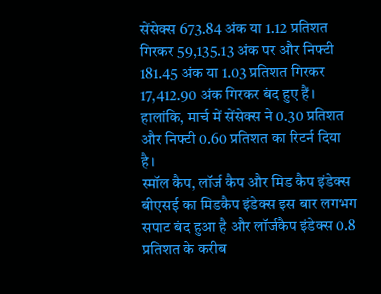सेंसेक्स 673.84 अंक या 1.12 प्रतिशत गिरकर 59,135.13 अंक पर और निफ्टी 181.45 अंक या 1.03 प्रतिशत गिरकर 17,412.90 अंक गिरकर बंद हुए हैं। हालांकि, मार्च में सेंसेक्स ने 0.30 प्रतिशत और निफ्टी 0.60 प्रतिशत का रिटर्न दिया है।
स्मॉल कैप, लॉर्ज कैप और मिड कैप इंडेक्स
बीएसई का मिडकैप इंडेक्स इस बार लगभग सपाट बंद हुआ है और लॉर्जकैप इंडेक्स 0.8 प्रतिशत के करीब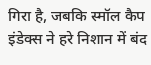गिरा है, जबकि स्मॉल कैप इंडेक्स ने हरे निशान में बंद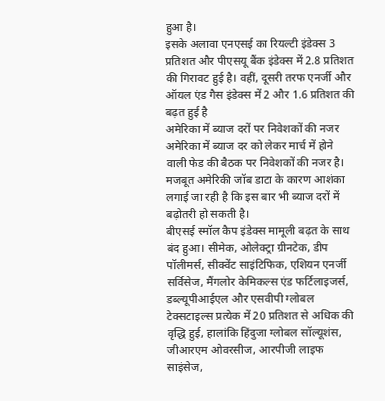हुआ है।
इसके अलावा एनएसई का रियल्टी इंडेक्स 3 प्रतिशत और पीएसयू बैंक इंडेक्स में 2.8 प्रतिशत की गिरावट हुई है। वहीं, दूसरी तरफ एनर्जी और ऑयल एंड गैस इंडेक्स में 2 और 1.6 प्रतिशत की बढ़त हुई है
अमेरिका में ब्याज दरों पर निवेशकों की नजर
अमेरिका में ब्याज दर को लेकर मार्च में होने वाली फेड की बैठक पर निवेशकों की नजर है। मजबूत अमेरिकी जॉब डाटा के कारण आशंका लगाई जा रही है कि इस बार भी ब्याज दरों में बढ़ोतरी हो सकती है।
बीएसई स्मॉल कैप इंडेक्स मामूली बढ़त के साथ बंद हुआ। सीमेक, ओलेक्ट्रा ग्रीनटेक, डीप पॉलीमर्स, सीक्वेंट साइंटिफिक, एशियन एनर्जी सर्विसेज, मैंगलोर केमिकल्स एंड फर्टिलाइजर्स, डब्ल्यूपीआईएल और एसवीपी ग्लोबल टेक्सटाइल्स प्रत्येक में 20 प्रतिशत से अधिक की वृद्धि हुई, हालांकि हिंदुजा ग्लोबल सॉल्यूशंस, जीआरएम ओवरसीज, आरपीजी लाइफ साइंसेज,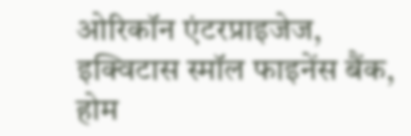ओरिकॉन एंटरप्राइजेज, इक्विटास स्मॉल फाइनेंस बैंक, होम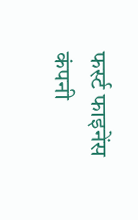फर्स्ट फाइनेंस कंपनी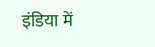इंडिया में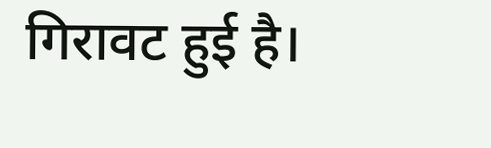गिरावट हुई है।